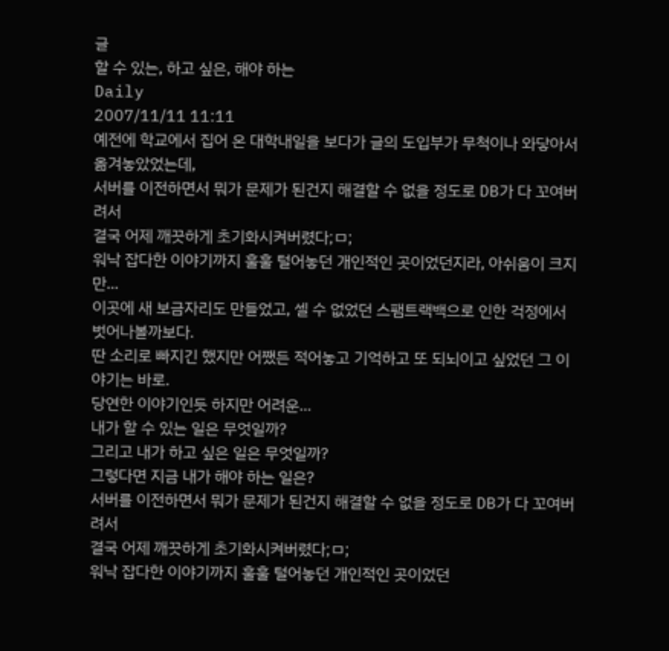글
할 수 있는, 하고 싶은, 해야 하는
Daily
2007/11/11 11:11
예전에 학교에서 집어 온 대학내일을 보다가 글의 도입부가 무척이나 와닿아서 옮겨놓았었는데,
서버를 이전하면서 뭐가 문제가 된건지 해결할 수 없을 정도로 DB가 다 꼬여버려서
결국 어제 깨끗하게 초기화시켜버렸다;ㅁ;
워낙 잡다한 이야기까지 훌훌 털어놓던 개인적인 곳이었던지라, 아쉬움이 크지만...
이곳에 새 보금자리도 만들었고, 셀 수 없었던 스팸트랙백으로 인한 걱정에서 벗어나볼까보다.
딴 소리로 빠지긴 했지만 어쨌든 적어놓고 기억하고 또 되뇌이고 싶었던 그 이야기는 바로.
당연한 이야기인듯 하지만 어려운...
내가 할 수 있는 일은 무엇일까?
그리고 내가 하고 싶은 일은 무엇일까?
그렇다면 지금 내가 해야 하는 일은?
서버를 이전하면서 뭐가 문제가 된건지 해결할 수 없을 정도로 DB가 다 꼬여버려서
결국 어제 깨끗하게 초기화시켜버렸다;ㅁ;
워낙 잡다한 이야기까지 훌훌 털어놓던 개인적인 곳이었던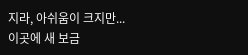지라, 아쉬움이 크지만...
이곳에 새 보금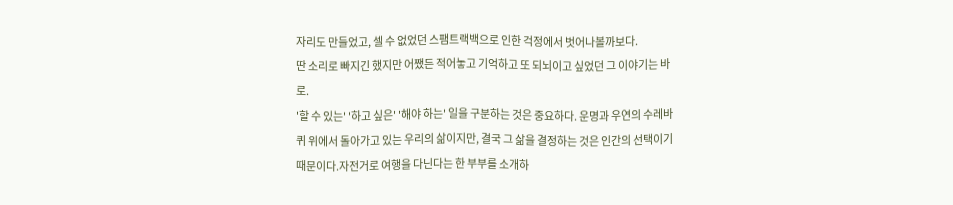자리도 만들었고, 셀 수 없었던 스팸트랙백으로 인한 걱정에서 벗어나볼까보다.
딴 소리로 빠지긴 했지만 어쨌든 적어놓고 기억하고 또 되뇌이고 싶었던 그 이야기는 바로.
'할 수 있는' '하고 싶은' '해야 하는' 일을 구분하는 것은 중요하다. 운명과 우연의 수레바퀴 위에서 돌아가고 있는 우리의 삶이지만, 결국 그 삶을 결정하는 것은 인간의 선택이기 때문이다.자전거로 여행을 다닌다는 한 부부를 소개하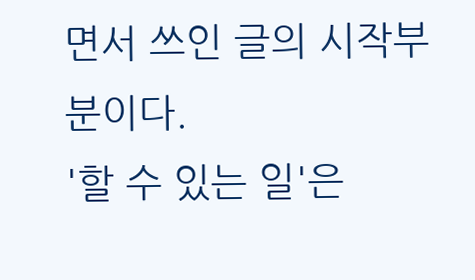면서 쓰인 글의 시작부분이다.
'할 수 있는 일'은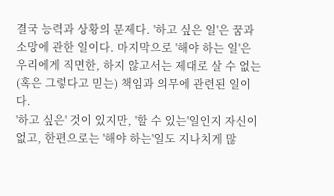결국 능력과 상황의 문제다. '하고 싶은 일'은 꿈과 소망에 관한 일이다. 마지막으로 '해야 하는 일'은 우리에게 직면한, 하지 않고서는 제대로 살 수 없는(혹은 그렇다고 믿는) 책임과 의무에 관련된 일이다.
'하고 싶은' 것이 있지만, '할 수 있는'일인지 자신이 없고, 한편으로는 '해야 하는'일도 지나치게 많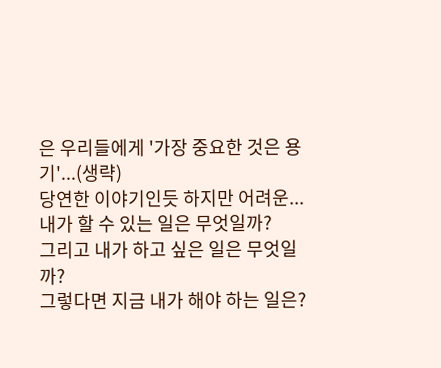은 우리들에게 '가장 중요한 것은 용기'...(생략)
당연한 이야기인듯 하지만 어려운...
내가 할 수 있는 일은 무엇일까?
그리고 내가 하고 싶은 일은 무엇일까?
그렇다면 지금 내가 해야 하는 일은?